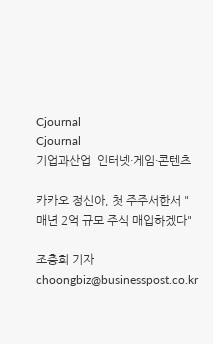Cjournal
Cjournal
기업과산업  인터넷·게임·콘텐츠

카카오 정신아, 첫 주주서한서 "매년 2억 규모 주식 매입하겠다"

조충희 기자 choongbiz@businesspost.co.kr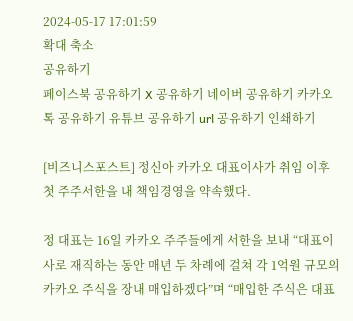2024-05-17 17:01:59
확대 축소
공유하기
페이스북 공유하기 X 공유하기 네이버 공유하기 카카오톡 공유하기 유튜브 공유하기 url 공유하기 인쇄하기

[비즈니스포스트] 정신아 카카오 대표이사가 취임 이후 첫 주주서한을 내 책임경영을 약속했다.

정 대표는 16일 카카오 주주들에게 서한을 보내 “대표이사로 재직하는 동안 매년 두 차례에 걸쳐 각 1억원 규모의 카카오 주식을 장내 매입하겠다”며 “매입한 주식은 대표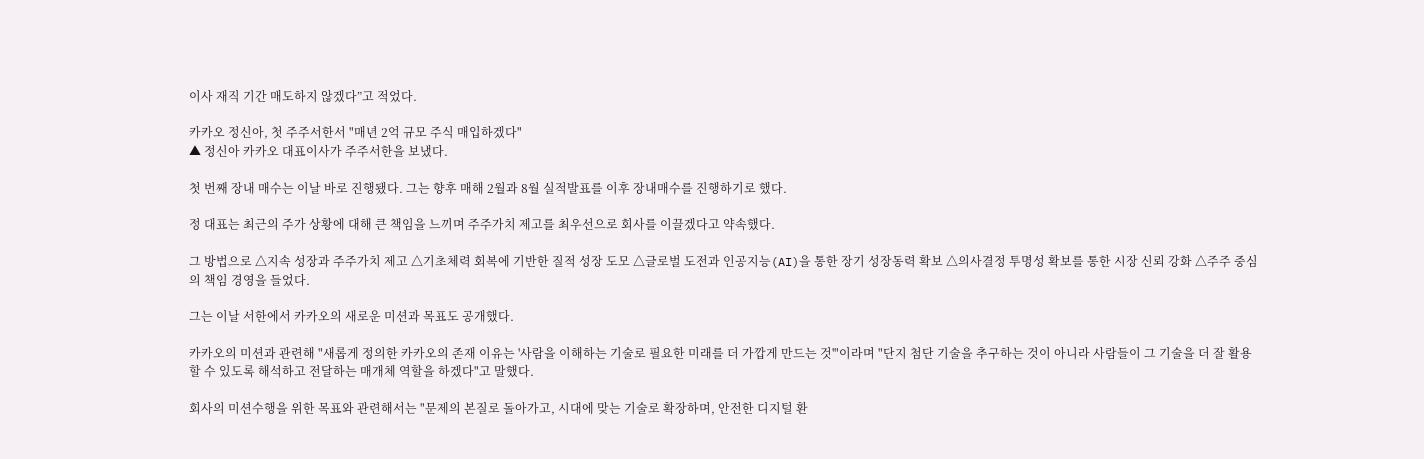이사 재직 기간 매도하지 않겠다”고 적었다.

카카오 정신아, 첫 주주서한서 "매년 2억 규모 주식 매입하겠다"
▲ 정신아 카카오 대표이사가 주주서한을 보냈다.

첫 번째 장내 매수는 이날 바로 진행됐다. 그는 향후 매해 2월과 8월 실적발표를 이후 장내매수를 진행하기로 했다.

정 대표는 최근의 주가 상황에 대해 큰 책임을 느끼며 주주가치 제고를 최우선으로 회사를 이끌겠다고 약속했다.

그 방법으로 △지속 성장과 주주가치 제고 △기초체력 회복에 기반한 질적 성장 도모 △글로벌 도전과 인공지능(AI)을 통한 장기 성장동력 확보 △의사결정 투명성 확보를 통한 시장 신뢰 강화 △주주 중심의 책임 경영을 들었다.

그는 이날 서한에서 카카오의 새로운 미션과 목표도 공개했다.

카카오의 미션과 관련해 "새롭게 정의한 카카오의 존재 이유는 '사람을 이해하는 기술로 필요한 미래를 더 가깝게 만드는 것'"이라며 "단지 첨단 기술을 추구하는 것이 아니라 사람들이 그 기술을 더 잘 활용할 수 있도록 해석하고 전달하는 매개체 역할을 하겠다"고 말했다.

회사의 미션수행을 위한 목표와 관련해서는 "문제의 본질로 돌아가고, 시대에 맞는 기술로 확장하며, 안전한 디지털 환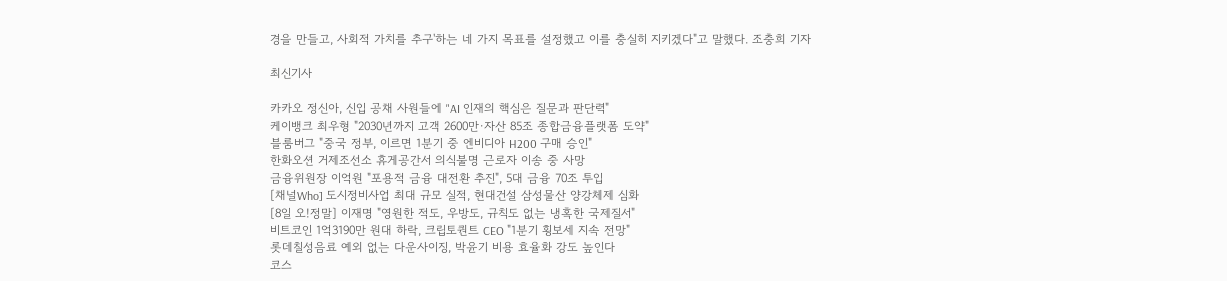경을 만들고, 사회적 가치를 추구'하는 네 가지 목표를 설정했고 이를 충실히 지키겠다"고 말했다. 조충희 기자

최신기사

카카오 정신아, 신입 공채 사원들에 "AI 인재의 핵심은 질문과 판단력"
케이뱅크 최우형 "2030년까지 고객 2600만·자산 85조 종합금융플랫폼 도약"
블룸버그 "중국 정부, 이르면 1분기 중 엔비디아 H200 구매 승인"
한화오션 거제조선소 휴게공간서 의식불명 근로자 이송 중 사망
금융위원장 이억원 "포용적 금융 대전환 추진", 5대 금융 70조 투입
[채널Who] 도시정비사업 최대 규모 실적, 현대건설 삼성물산 양강체제 심화
[8일 오!정말] 이재명 "영원한 적도, 우방도, 규칙도 없는 냉혹한 국제질서"
비트코인 1억3190만 원대 하락, 크립토퀀트 CEO "1분기 횡보세 지속 전망"
롯데칠성음료 예외 없는 다운사이징, 박윤기 비용 효율화 강도 높인다
코스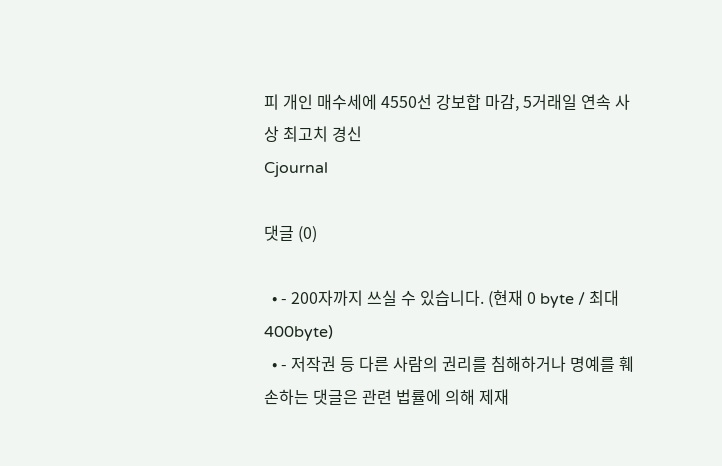피 개인 매수세에 4550선 강보합 마감, 5거래일 연속 사상 최고치 경신
Cjournal

댓글 (0)

  • - 200자까지 쓰실 수 있습니다. (현재 0 byte / 최대 400byte)
  • - 저작권 등 다른 사람의 권리를 침해하거나 명예를 훼손하는 댓글은 관련 법률에 의해 제재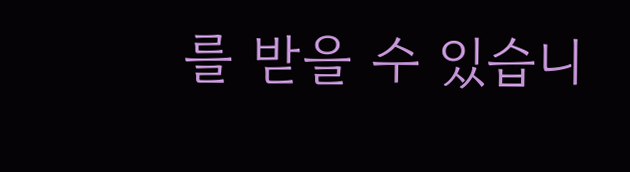를 받을 수 있습니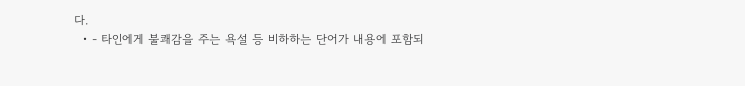다.
  • - 타인에게 불쾌감을 주는 욕설 등 비하하는 단어가 내용에 포함되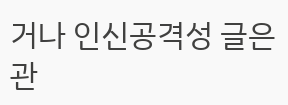거나 인신공격성 글은 관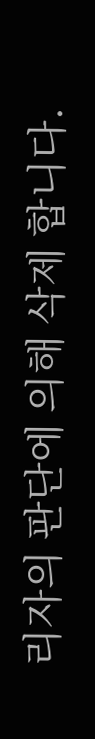리자의 판단에 의해 삭제 합니다.